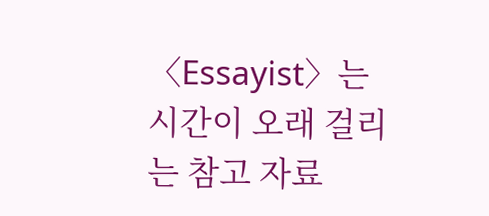〈Essayist〉는 시간이 오래 걸리는 참고 자료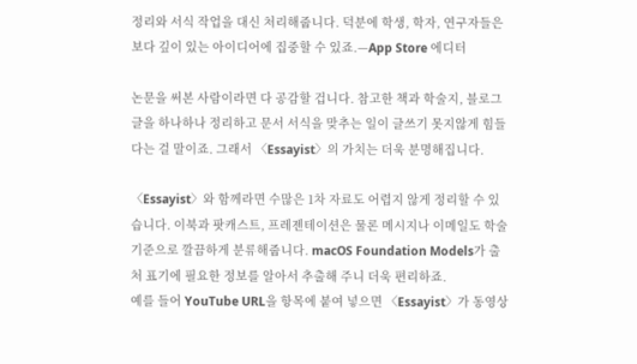정리와 서식 작업을 대신 처리해줍니다. 덕분에 학생, 학자, 연구자들은 보다 깊이 있는 아이디어에 집중할 수 있죠.—App Store 에디터

논문을 써본 사람이라면 다 공감할 겁니다. 참고한 책과 학술지, 블로그 글을 하나하나 정리하고 문서 서식을 맞추는 일이 글쓰기 못지않게 힘들다는 걸 말이죠. 그래서 〈Essayist〉의 가치는 더욱 분명해집니다.

〈Essayist〉와 함께라면 수많은 1차 자료도 어렵지 않게 정리할 수 있습니다. 이북과 팟캐스트, 프레젠테이션은 물론 메시지나 이메일도 학술 기준으로 깔끔하게 분류해줍니다. macOS Foundation Models가 출처 표기에 필요한 정보를 알아서 추출해 주니 더욱 편리하죠.
예를 들어 YouTube URL을 항목에 붙여 넣으면 〈Essayist〉가 동영상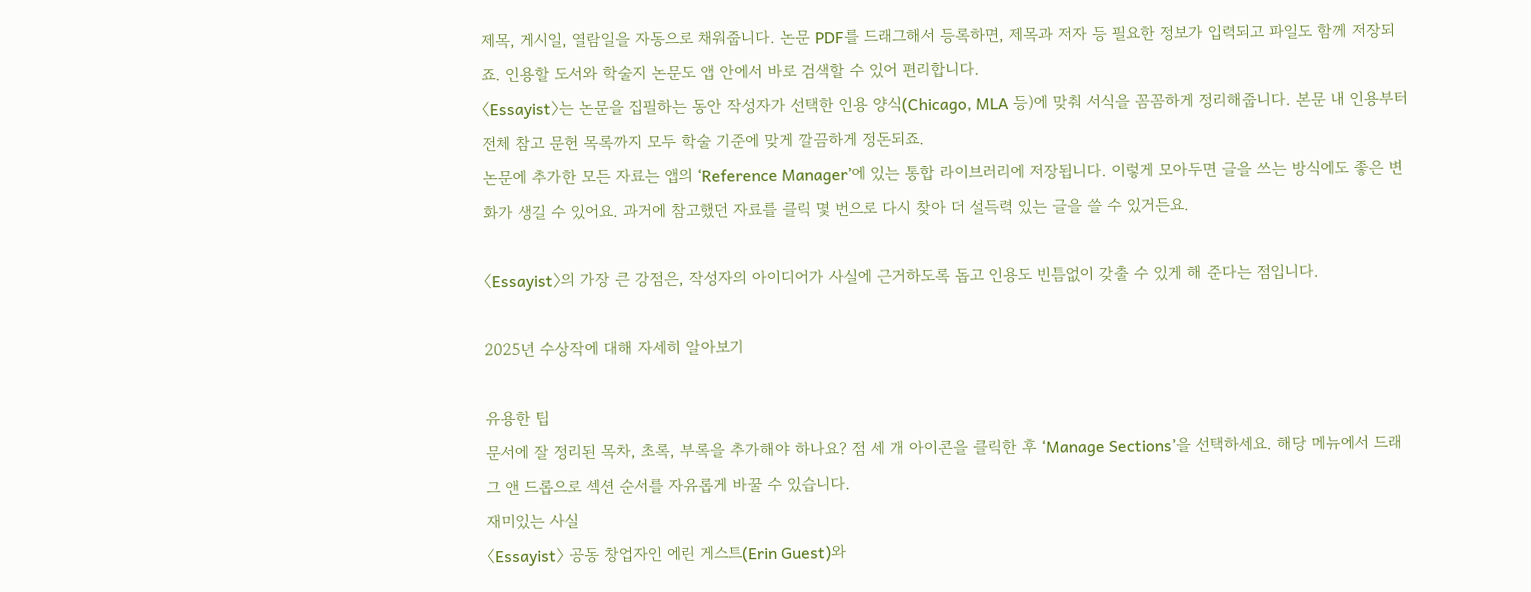제목, 게시일, 열람일을 자동으로 채워줍니다. 논문 PDF를 드래그해서 등록하면, 제목과 저자 등 필요한 정보가 입력되고 파일도 함께 저장되죠. 인용할 도서와 학술지 논문도 앱 안에서 바로 검색할 수 있어 편리합니다.
〈Essayist〉는 논문을 집필하는 동안 작성자가 선택한 인용 양식(Chicago, MLA 등)에 맞춰 서식을 꼼꼼하게 정리해줍니다. 본문 내 인용부터 전체 참고 문헌 목록까지 모두 학술 기준에 맞게 깔끔하게 정돈되죠.
논문에 추가한 모든 자료는 앱의 ‘Reference Manager’에 있는 통합 라이브러리에 저장됩니다. 이렇게 모아두면 글을 쓰는 방식에도 좋은 변화가 생길 수 있어요. 과거에 참고했던 자료를 클릭 몇 번으로 다시 찾아 더 설득력 있는 글을 쓸 수 있거든요.

〈Essayist〉의 가장 큰 강점은, 작성자의 아이디어가 사실에 근거하도록 돕고 인용도 빈틈없이 갖출 수 있게 해 준다는 점입니다.

2025년 수상작에 대해 자세히 알아보기

유용한 팁
문서에 잘 정리된 목차, 초록, 부록을 추가해야 하나요? 점 세 개 아이콘을 클릭한 후 ‘Manage Sections’을 선택하세요. 해당 메뉴에서 드래그 앤 드롭으로 섹션 순서를 자유롭게 바꿀 수 있습니다.
재미있는 사실
〈Essayist〉 공동 창업자인 에린 게스트(Erin Guest)와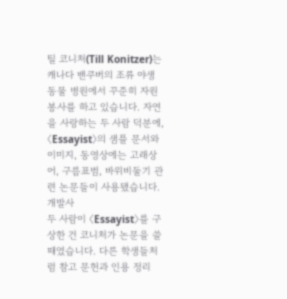틸 코니처(Till Konitzer)는 캐나다 밴쿠버의 조류 야생동물 병원에서 꾸준히 자원봉사를 하고 있습니다. 자연을 사랑하는 두 사람 덕분에, 〈Essayist〉의 샘플 문서와 이미지, 동영상에는 고래상어, 구름표범, 바위비둘기 관련 논문들이 사용됐습니다.
개발사
두 사람이 〈Essayist〉를 구상한 건 코니처가 논문을 쓸 때였습니다. 다른 학생들처럼 참고 문헌과 인용 정리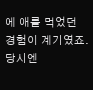에 애를 먹었던 경험이 계기였죠. 당시엔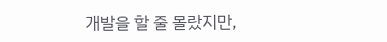개발을 할 줄 몰랐지만,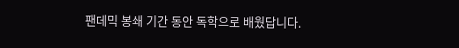팬데믹 봉쇄 기간 동안 독학으로 배웠답니다.